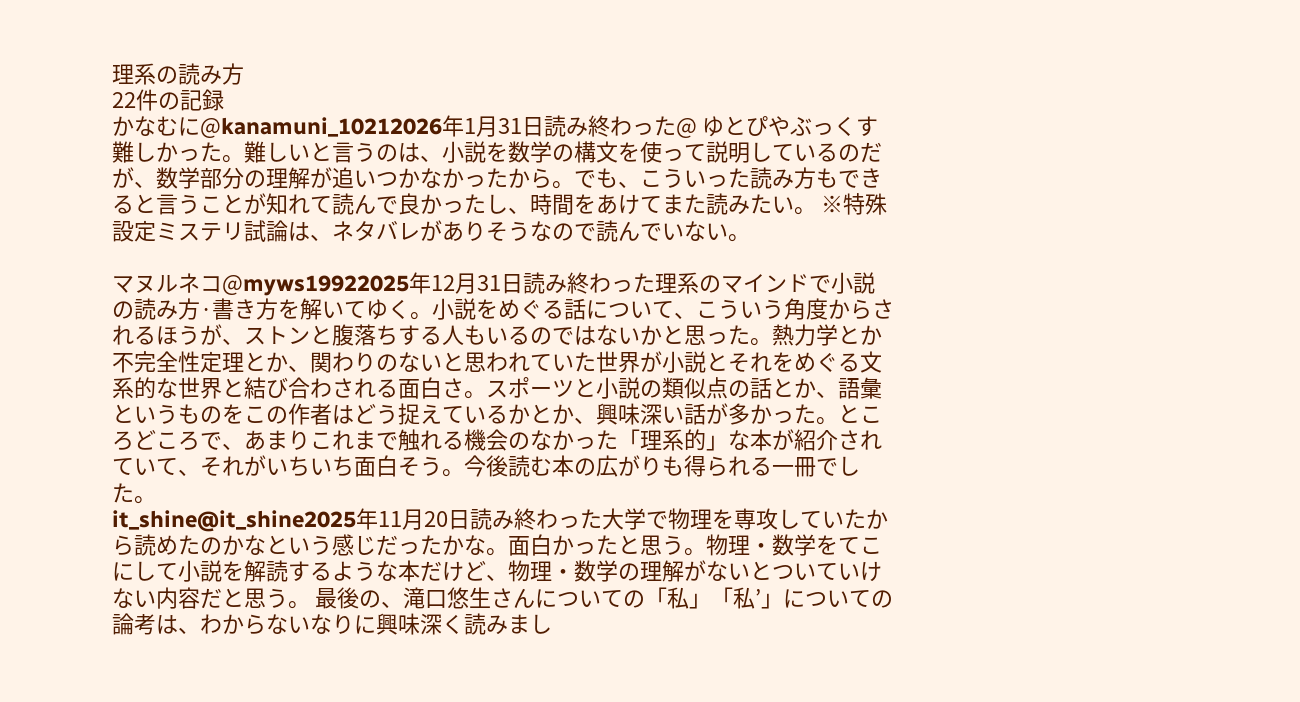理系の読み方
22件の記録
かなむに@kanamuni_10212026年1月31日読み終わった@ ゆとぴやぶっくす難しかった。難しいと言うのは、小説を数学の構文を使って説明しているのだが、数学部分の理解が追いつかなかったから。でも、こういった読み方もできると言うことが知れて読んで良かったし、時間をあけてまた読みたい。 ※特殊設定ミステリ試論は、ネタバレがありそうなので読んでいない。

マヌルネコ@myws19922025年12月31日読み終わった理系のマインドで小説の読み方·書き方を解いてゆく。小説をめぐる話について、こういう角度からされるほうが、ストンと腹落ちする人もいるのではないかと思った。熱力学とか不完全性定理とか、関わりのないと思われていた世界が小説とそれをめぐる文系的な世界と結び合わされる面白さ。スポーツと小説の類似点の話とか、語彙というものをこの作者はどう捉えているかとか、興味深い話が多かった。ところどころで、あまりこれまで触れる機会のなかった「理系的」な本が紹介されていて、それがいちいち面白そう。今後読む本の広がりも得られる一冊でした。
it_shine@it_shine2025年11月20日読み終わった大学で物理を専攻していたから読めたのかなという感じだったかな。面白かったと思う。物理・数学をてこにして小説を解読するような本だけど、物理・数学の理解がないとついていけない内容だと思う。 最後の、滝口悠生さんについての「私」「私’」についての論考は、わからないなりに興味深く読みまし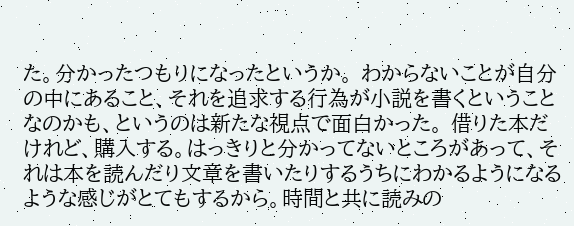た。分かったつもりになったというか。 わからないことが自分の中にあること、それを追求する行為が小説を書くということなのかも、というのは新たな視点で面白かった。 借りた本だけれど、購入する。はっきりと分かってないところがあって、それは本を読んだり文章を書いたりするうちにわかるようになるような感じがとてもするから。時間と共に読みの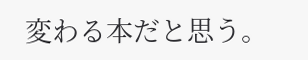変わる本だと思う。